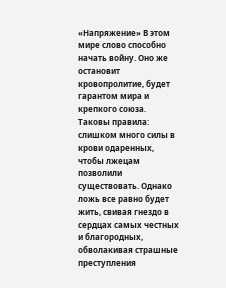«Напряжение» В этом мире слово способно начать войну. Оно же остановит кровопролитие, будет гарантом мира и крепкого союза. Таковы правила: слишком много силы в крови одаренных, чтобы лжецам позволили существовать. Однако ложь все равно будет жить, свивая гнездо в сердцах самых честных и благородных, обволакивая страшные преступления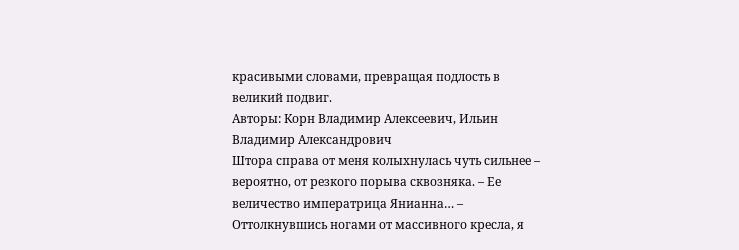красивыми словами, превращая подлость в великий подвиг.
Авторы: Корн Владимир Алексеевич, Ильин Владимир Александрович
Штора справа от меня колыхнулась чуть сильнее – вероятно, от резкого порыва сквозняка. – Ее величество императрица Янианна… – Оттолкнувшись ногами от массивного кресла, я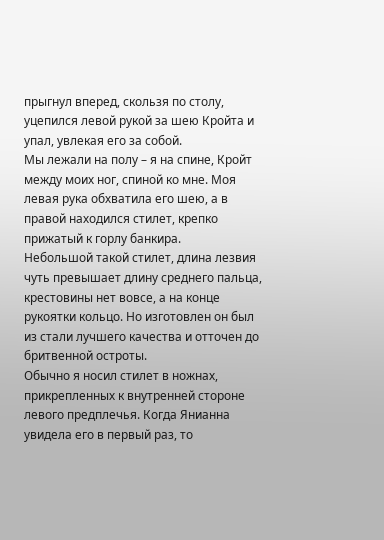прыгнул вперед, скользя по столу, уцепился левой рукой за шею Кройта и упал, увлекая его за собой.
Мы лежали на полу – я на спине, Кройт между моих ног, спиной ко мне. Моя левая рука обхватила его шею, а в правой находился стилет, крепко прижатый к горлу банкира.
Небольшой такой стилет, длина лезвия чуть превышает длину среднего пальца, крестовины нет вовсе, а на конце рукоятки кольцо. Но изготовлен он был из стали лучшего качества и отточен до бритвенной остроты.
Обычно я носил стилет в ножнах, прикрепленных к внутренней стороне левого предплечья. Когда Янианна увидела его в первый раз, то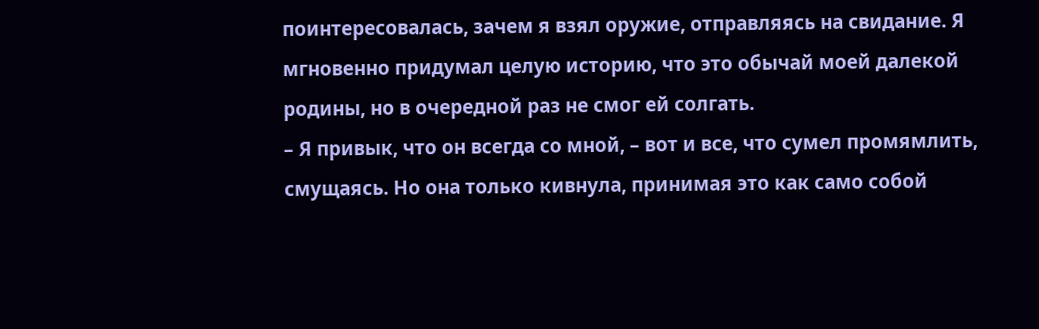поинтересовалась, зачем я взял оружие, отправляясь на свидание. Я мгновенно придумал целую историю, что это обычай моей далекой родины, но в очередной раз не смог ей солгать.
– Я привык, что он всегда со мной, – вот и все, что сумел промямлить, смущаясь. Но она только кивнула, принимая это как само собой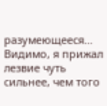разумеющееся…
Видимо, я прижал лезвие чуть сильнее, чем того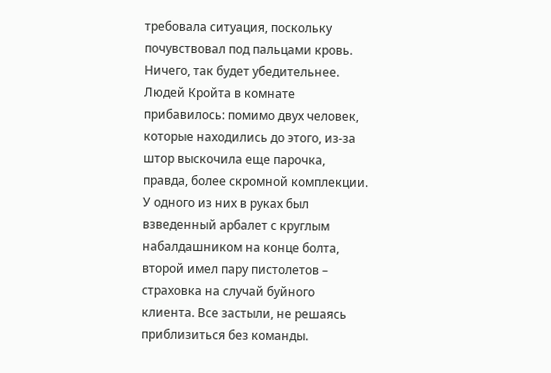требовала ситуация, поскольку почувствовал под пальцами кровь. Ничего, так будет убедительнее.
Людей Кройта в комнате прибавилось: помимо двух человек, которые находились до этого, из-за штор выскочила еще парочка, правда, более скромной комплекции. У одного из них в руках был взведенный арбалет с круглым набалдашником на конце болта, второй имел пару пистолетов – страховка на случай буйного клиента. Все застыли, не решаясь приблизиться без команды.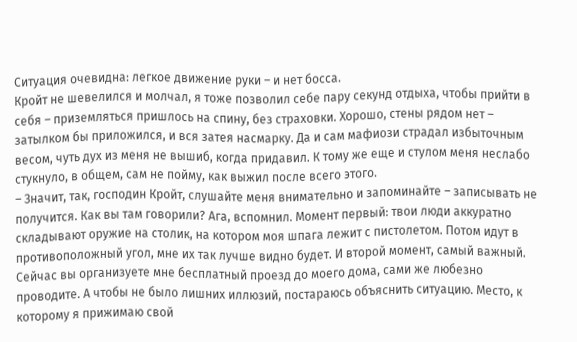Ситуация очевидна: легкое движение руки – и нет босса.
Кройт не шевелился и молчал, я тоже позволил себе пару секунд отдыха, чтобы прийти в себя – приземляться пришлось на спину, без страховки. Хорошо, стены рядом нет – затылком бы приложился, и вся затея насмарку. Да и сам мафиози страдал избыточным весом, чуть дух из меня не вышиб, когда придавил. К тому же еще и стулом меня неслабо стукнуло, в общем, сам не пойму, как выжил после всего этого.
– Значит, так, господин Кройт, слушайте меня внимательно и запоминайте – записывать не получится. Как вы там говорили? Ага, вспомнил. Момент первый: твои люди аккуратно складывают оружие на столик, на котором моя шпага лежит с пистолетом. Потом идут в противоположный угол, мне их так лучше видно будет. И второй момент, самый важный. Сейчас вы организуете мне бесплатный проезд до моего дома, сами же любезно проводите. А чтобы не было лишних иллюзий, постараюсь объяснить ситуацию. Место, к которому я прижимаю свой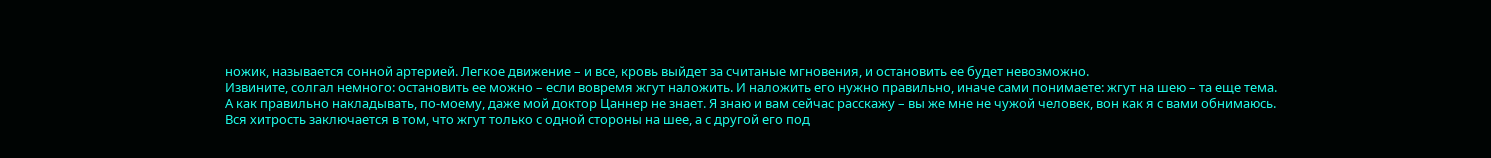ножик, называется сонной артерией. Легкое движение – и все, кровь выйдет за считаные мгновения, и остановить ее будет невозможно.
Извините, солгал немного: остановить ее можно – если вовремя жгут наложить. И наложить его нужно правильно, иначе сами понимаете: жгут на шею – та еще тема.
А как правильно накладывать, по-моему, даже мой доктор Цаннер не знает. Я знаю и вам сейчас расскажу – вы же мне не чужой человек, вон как я с вами обнимаюсь.
Вся хитрость заключается в том, что жгут только с одной стороны на шее, а с другой его под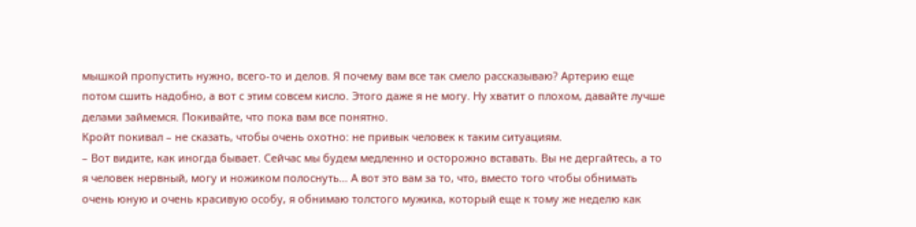мышкой пропустить нужно, всего-то и делов. Я почему вам все так смело рассказываю? Артерию еще потом сшить надобно, а вот с этим совсем кисло. Этого даже я не могу. Ну хватит о плохом, давайте лучше делами займемся. Покивайте, что пока вам все понятно.
Кройт покивал – не сказать, чтобы очень охотно: не привык человек к таким ситуациям.
– Вот видите, как иногда бывает. Сейчас мы будем медленно и осторожно вставать. Вы не дергайтесь, а то я человек нервный, могу и ножиком полоснуть… А вот это вам за то, что, вместо того чтобы обнимать очень юную и очень красивую особу, я обнимаю толстого мужика, который еще к тому же неделю как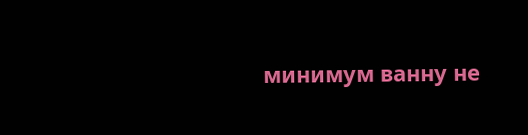минимум ванну не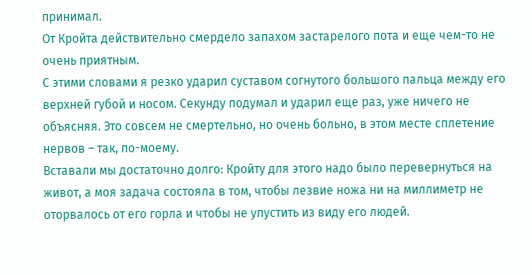принимал.
От Кройта действительно смердело запахом застарелого пота и еще чем-то не очень приятным.
С этими словами я резко ударил суставом согнутого большого пальца между его верхней губой и носом. Секунду подумал и ударил еще раз, уже ничего не объясняя. Это совсем не смертельно, но очень больно, в этом месте сплетение нервов – так, по-моему.
Вставали мы достаточно долго: Кройту для этого надо было перевернуться на живот, а моя задача состояла в том, чтобы лезвие ножа ни на миллиметр не оторвалось от его горла и чтобы не упустить из виду его людей.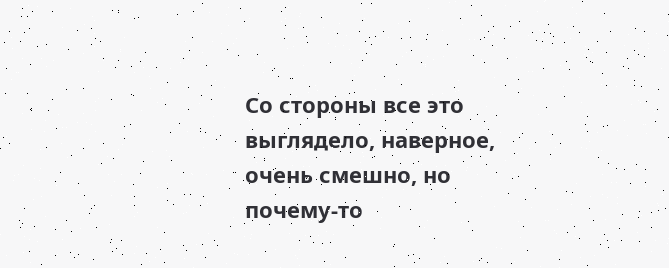Со стороны все это выглядело, наверное, очень смешно, но почему-то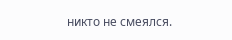никто не смеялся.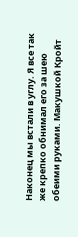Наконец мы встали в углу. Я все так же крепко обнимал его за шею обеими руками. Макушкой Кройт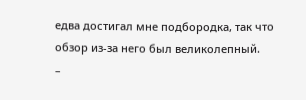едва достигал мне подбородка, так что обзор из-за него был великолепный.
–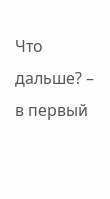Что дальше? – в первый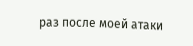раз после моей атаки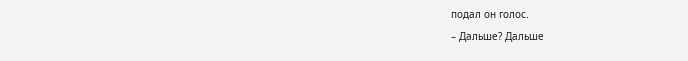подал он голос.
– Дальше? Дальше